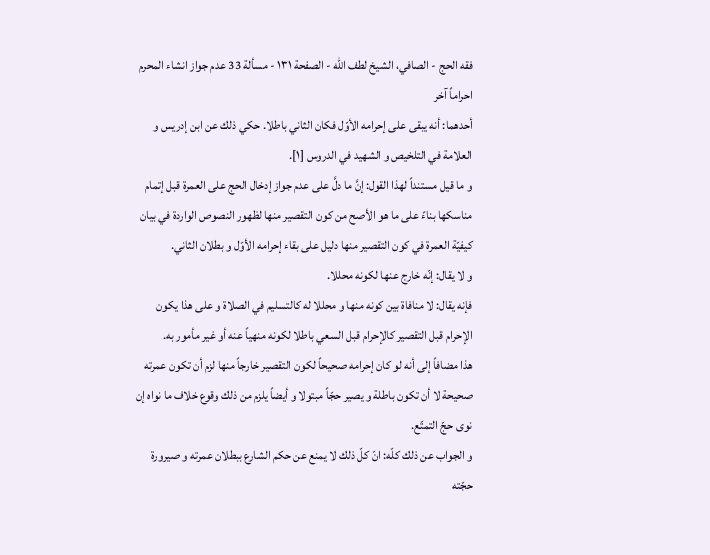فقه الحج - الصافي، الشيخ لطف الله - الصفحة ١٣١ - مسألة 33 عدم جواز انشاء المحرم احراماً آخر
أحدهما: أنه يبقى على إحرامه الأوّل فكان الثاني باطلا. حكي ذلك عن ابن إدريس و العلامة في التلخيص و الشهيد في الدروس [١].
و ما قيل مستنداً لهذا القول: إنَّ ما دلَّ على عدم جواز إدخال الحج على العمرة قبل إتمام مناسكها بناءً على ما هو الأصح من كون التقصير منها لظهور النصوص الواردة في بيان كيفيّة العمرة في كون التقصير منها دليل على بقاء إحرامه الأوّل و بطلان الثاني.
و لا يقال: إنّه خارج عنها لكونه محللا.
فإنه يقال: لا منافاة بين كونه منها و محللا له كالتسليم في الصلاة و على هذا يكون الإحرام قبل التقصير كالإحرام قبل السعي باطلا لكونه منهياً عنه أو غير مأمور به.
هذا مضافاً إلى أنه لو كان إحرامه صحيحاً لكون التقصير خارجاً منها لزم أن تكون عمرته صحيحة لا أن تكون باطلة و يصير حجّاً مبتولا و أيضاً يلزم من ذلك وقوع خلاف ما نواه إن نوى حجّ التمتّع.
و الجواب عن ذلك كلّه: انّ كلّ ذلك لا يمنع عن حكم الشارع ببطلان عمرته و صيرورة حجّته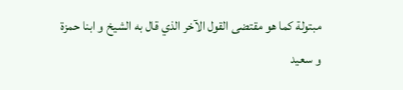مبتولة كما هو مقتضى القول الآخر الذي قال به الشيخ و ابنا حمزة
و سعيد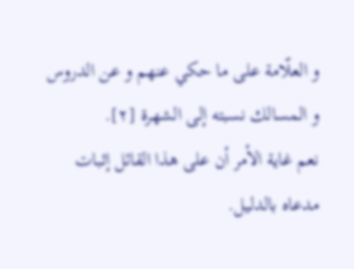و العلّامة على ما حكي عنهم و عن الدروس و المسالك نسبته إلى الشهرة [٢].
نعم غاية الأمر أن على هذا القائل إثبات مدعاه بالدليل.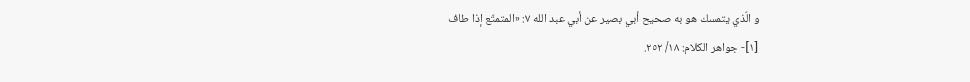و الّذي يتمسك هو به صحيح أبي بصير عن أبي عبد الله ٧: «المتمتّع إذا طاف
[١]- جواهر الكلام: ١٨/ ٢٥٢.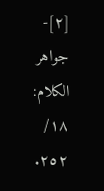[٢]- جواهر الكلام: ١٨/ ٢٥٢.